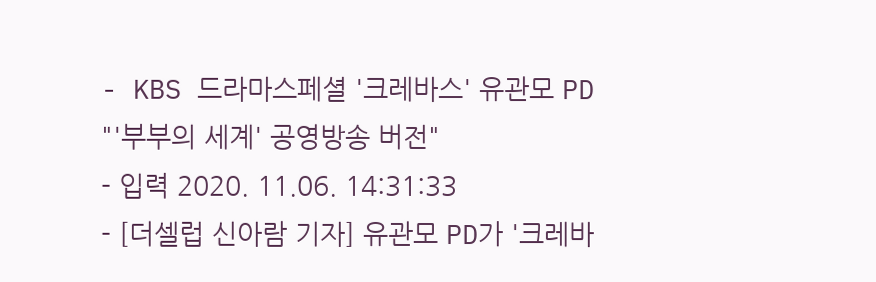- KBS 드라마스페셜 '크레바스' 유관모 PD "'부부의 세계' 공영방송 버전"
- 입력 2020. 11.06. 14:31:33
- [더셀럽 신아람 기자] 유관모 PD가 '크레바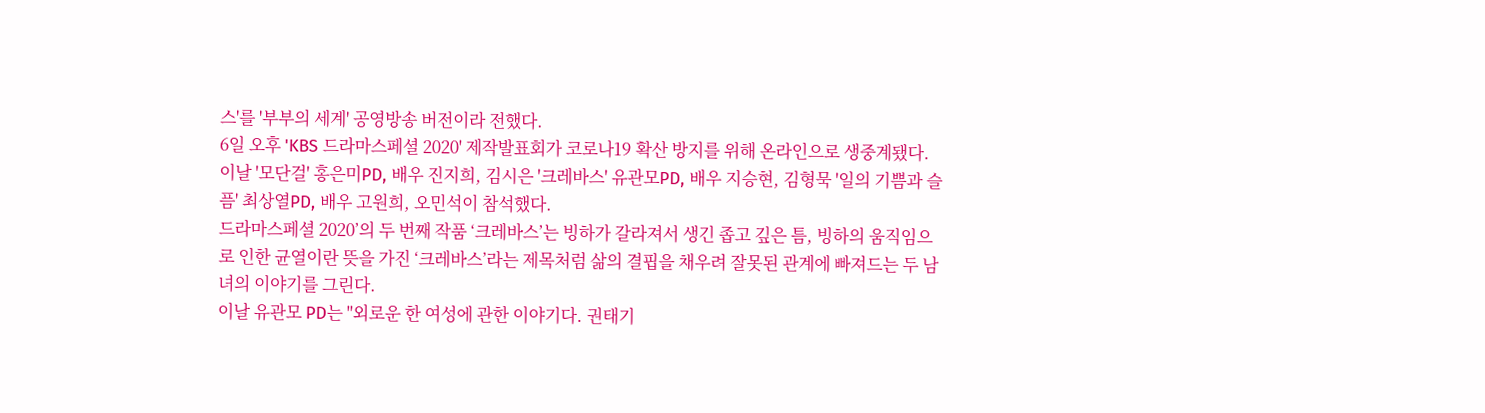스'를 '부부의 세계' 공영방송 버전이라 전했다.
6일 오후 'KBS 드라마스페셜 2020' 제작발표회가 코로나19 확산 방지를 위해 온라인으로 생중계됐다. 이날 '모단걸' 홍은미PD, 배우 진지희, 김시은 '크레바스' 유관모PD, 배우 지승현, 김형묵 '일의 기쁨과 슬픔' 최상열PD, 배우 고원희, 오민석이 참석했다.
드라마스페셜 2020’의 두 번째 작품 ‘크레바스’는 빙하가 갈라져서 생긴 좁고 깊은 틈, 빙하의 움직임으로 인한 균열이란 뜻을 가진 ‘크레바스’라는 제목처럼 삶의 결핍을 채우려 잘못된 관계에 빠져드는 두 남녀의 이야기를 그린다.
이날 유관모 PD는 "외로운 한 여성에 관한 이야기다. 권태기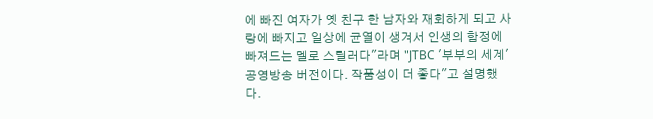에 빠진 여자가 옛 친구 한 남자와 재회하게 되고 사랑에 빠지고 일상에 균열이 생겨서 인생의 함정에 빠져드는 멜로 스릴러다"라며 "JTBC '부부의 세계' 공영방송 버전이다. 작품성이 더 좋다"고 설명했다.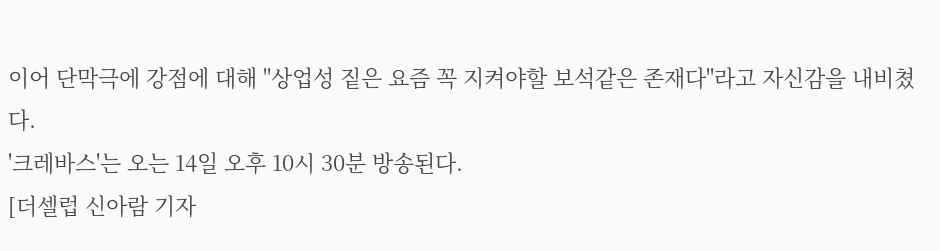이어 단막극에 강점에 대해 "상업성 짙은 요즘 꼭 지켜야할 보석같은 존재다"라고 자신감을 내비쳤다.
'크레바스'는 오는 14일 오후 10시 30분 방송된다.
[더셀럽 신아람 기자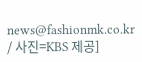news@fashionmk.co.kr / 사진=KBS 제공]